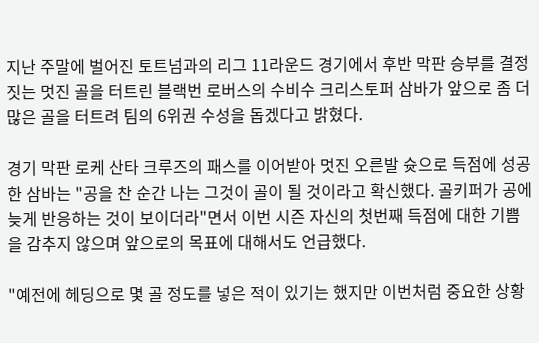지난 주말에 벌어진 토트넘과의 리그 11라운드 경기에서 후반 막판 승부를 결정짓는 멋진 골을 터트린 블랙번 로버스의 수비수 크리스토퍼 삼바가 앞으로 좀 더 많은 골을 터트려 팀의 6위권 수성을 돕겠다고 밝혔다.

경기 막판 로케 산타 크루즈의 패스를 이어받아 멋진 오른발 슛으로 득점에 성공한 삼바는 "공을 찬 순간 나는 그것이 골이 될 것이라고 확신했다. 골키퍼가 공에 늦게 반응하는 것이 보이더라"면서 이번 시즌 자신의 첫번째 득점에 대한 기쁨을 감추지 않으며 앞으로의 목표에 대해서도 언급했다.

"예전에 헤딩으로 몇 골 정도를 넣은 적이 있기는 했지만 이번처럼 중요한 상황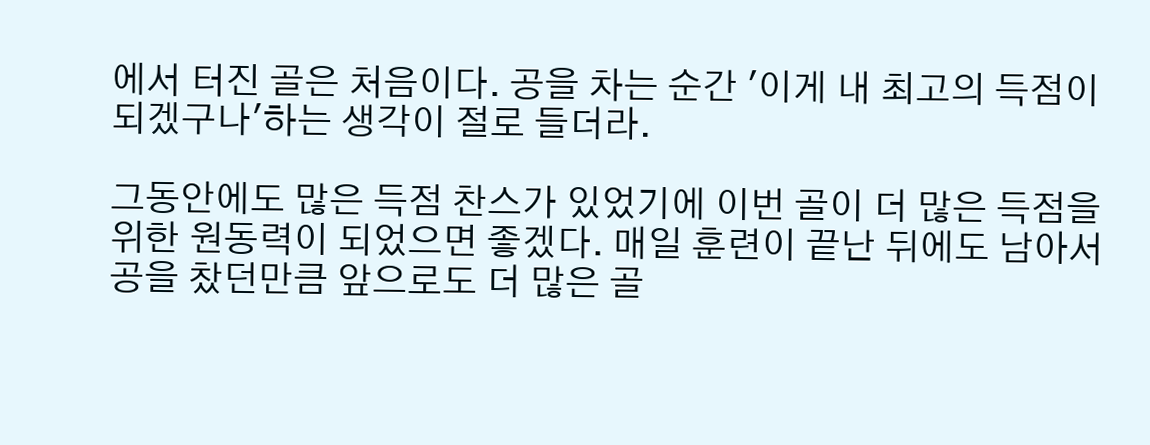에서 터진 골은 처음이다. 공을 차는 순간 '이게 내 최고의 득점이 되겠구나'하는 생각이 절로 들더라.

그동안에도 많은 득점 찬스가 있었기에 이번 골이 더 많은 득점을 위한 원동력이 되었으면 좋겠다. 매일 훈련이 끝난 뒤에도 남아서 공을 찼던만큼 앞으로도 더 많은 골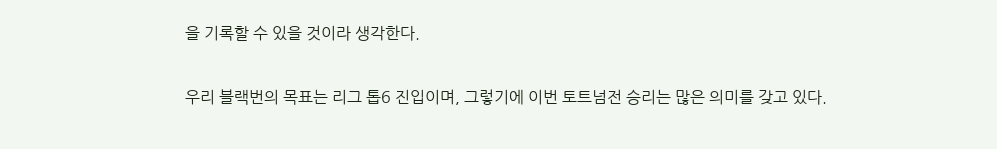을 기록할 수 있을 것이라 생각한다.

우리 블랙번의 목표는 리그 톱6 진입이며, 그렇기에 이번 토트넘전 승리는 많은 의미를 갖고 있다.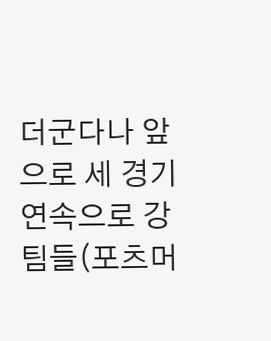더군다나 앞으로 세 경기 연속으로 강팀들(포츠머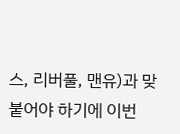스, 리버풀, 맨유)과 맞붙어야 하기에 이번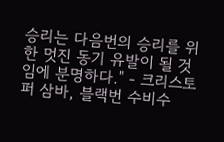승리는 다음번의 승리를 위한 멋진 동기 유발이 될 것임에 분명하다." - 크리스토퍼 삼바, 블랙번 수비수